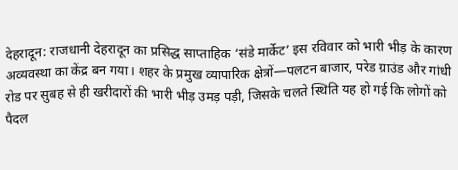देहरादून: राजधानी देहरादून का प्रसिद्ध साप्ताहिक ‘संडे मार्केट’ इस रविवार को भारी भीड़ के कारण अव्यवस्था का केंद्र बन गया। शहर के प्रमुख व्यापारिक क्षेत्रों—पलटन बाजार, परेड ग्राउंड और गांधी रोड पर सुबह से ही खरीदारों की भारी भीड़ उमड़ पड़ी, जिसके चलते स्थिति यह हो गई कि लोगों को पैदल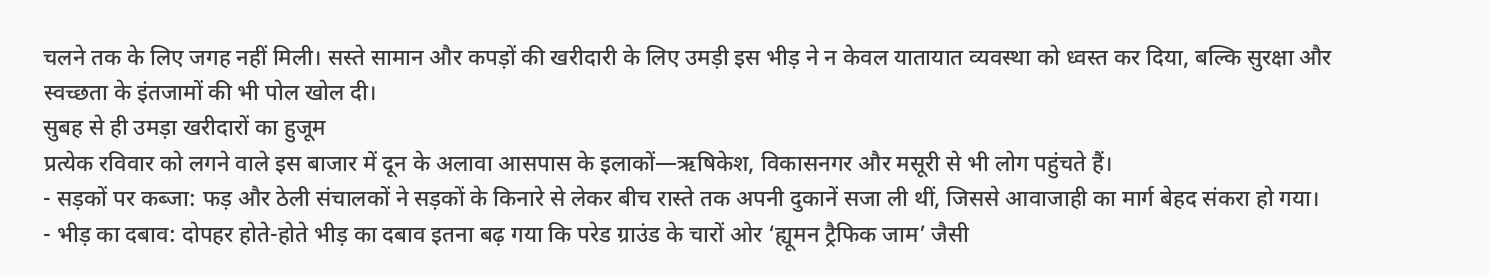चलने तक के लिए जगह नहीं मिली। सस्ते सामान और कपड़ों की खरीदारी के लिए उमड़ी इस भीड़ ने न केवल यातायात व्यवस्था को ध्वस्त कर दिया, बल्कि सुरक्षा और स्वच्छता के इंतजामों की भी पोल खोल दी।
सुबह से ही उमड़ा खरीदारों का हुजूम
प्रत्येक रविवार को लगने वाले इस बाजार में दून के अलावा आसपास के इलाकों—ऋषिकेश, विकासनगर और मसूरी से भी लोग पहुंचते हैं।
- सड़कों पर कब्जा: फड़ और ठेली संचालकों ने सड़कों के किनारे से लेकर बीच रास्ते तक अपनी दुकानें सजा ली थीं, जिससे आवाजाही का मार्ग बेहद संकरा हो गया।
- भीड़ का दबाव: दोपहर होते-होते भीड़ का दबाव इतना बढ़ गया कि परेड ग्राउंड के चारों ओर ‘ह्यूमन ट्रैफिक जाम’ जैसी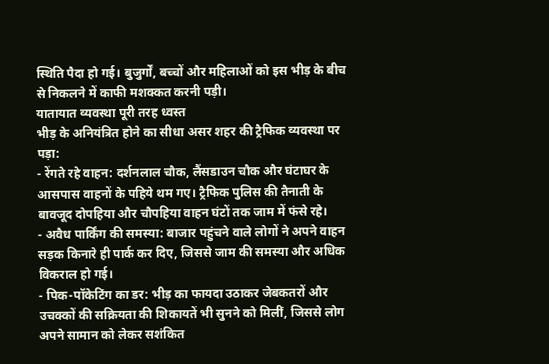स्थिति पैदा हो गई। बुजुर्गों, बच्चों और महिलाओं को इस भीड़ के बीच से निकलने में काफी मशक्कत करनी पड़ी।
यातायात व्यवस्था पूरी तरह ध्वस्त
भीड़ के अनियंत्रित होने का सीधा असर शहर की ट्रैफिक व्यवस्था पर पड़ा:
- रेंगते रहे वाहन: दर्शनलाल चौक, लैंसडाउन चौक और घंटाघर के आसपास वाहनों के पहिये थम गए। ट्रैफिक पुलिस की तैनाती के बावजूद दोपहिया और चौपहिया वाहन घंटों तक जाम में फंसे रहे।
- अवैध पार्किंग की समस्या: बाजार पहुंचने वाले लोगों ने अपने वाहन सड़क किनारे ही पार्क कर दिए, जिससे जाम की समस्या और अधिक विकराल हो गई।
- पिक-पॉकेटिंग का डर: भीड़ का फायदा उठाकर जेबकतरों और उचक्कों की सक्रियता की शिकायतें भी सुनने को मिलीं, जिससे लोग अपने सामान को लेकर सशंकित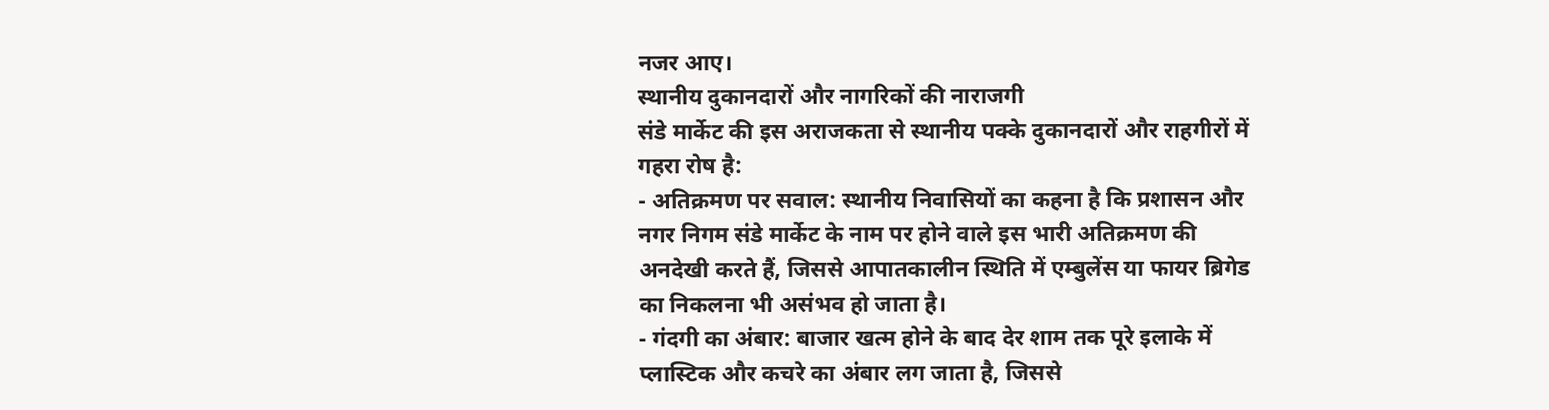नजर आए।
स्थानीय दुकानदारों और नागरिकों की नाराजगी
संडे मार्केट की इस अराजकता से स्थानीय पक्के दुकानदारों और राहगीरों में गहरा रोष है:
- अतिक्रमण पर सवाल: स्थानीय निवासियों का कहना है कि प्रशासन और नगर निगम संडे मार्केट के नाम पर होने वाले इस भारी अतिक्रमण की अनदेखी करते हैं, जिससे आपातकालीन स्थिति में एम्बुलेंस या फायर ब्रिगेड का निकलना भी असंभव हो जाता है।
- गंदगी का अंबार: बाजार खत्म होने के बाद देर शाम तक पूरे इलाके में प्लास्टिक और कचरे का अंबार लग जाता है, जिससे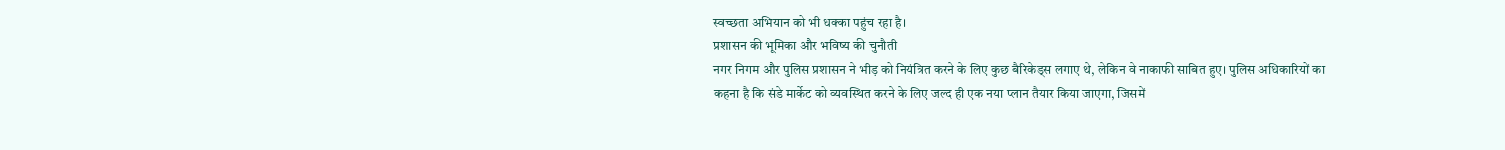स्वच्छता अभियान को भी धक्का पहुंच रहा है।
प्रशासन की भूमिका और भविष्य की चुनौती
नगर निगम और पुलिस प्रशासन ने भीड़ को नियंत्रित करने के लिए कुछ बैरिकेड्स लगाए थे, लेकिन वे नाकाफी साबित हुए। पुलिस अधिकारियों का कहना है कि संडे मार्केट को व्यवस्थित करने के लिए जल्द ही एक नया प्लान तैयार किया जाएगा, जिसमें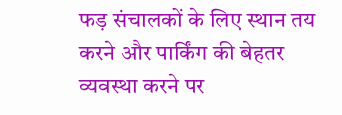फड़ संचालकों के लिए स्थान तय करने और पार्किंग की बेहतर व्यवस्था करने पर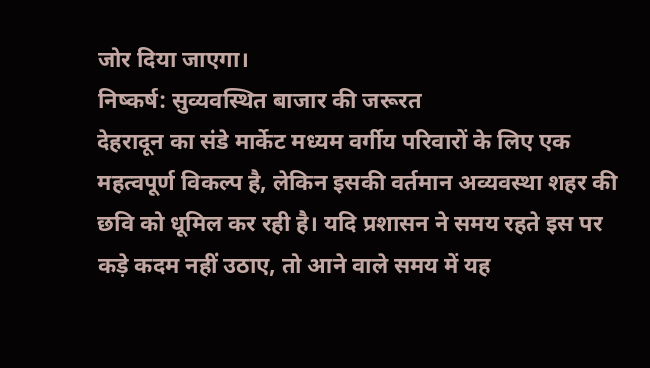जोर दिया जाएगा।
निष्कर्ष: सुव्यवस्थित बाजार की जरूरत
देहरादून का संडे मार्केट मध्यम वर्गीय परिवारों के लिए एक महत्वपूर्ण विकल्प है, लेकिन इसकी वर्तमान अव्यवस्था शहर की छवि को धूमिल कर रही है। यदि प्रशासन ने समय रहते इस पर कड़े कदम नहीं उठाए, तो आने वाले समय में यह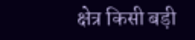क्षेत्र किसी बड़ी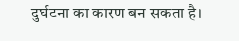दुर्घटना का कारण बन सकता है।